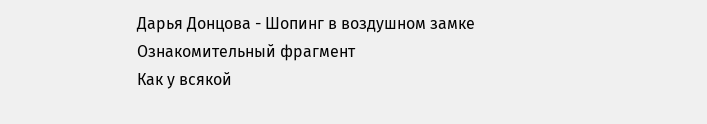Дарья Донцова - Шопинг в воздушном замке
Ознакомительный фрагмент
Как у всякой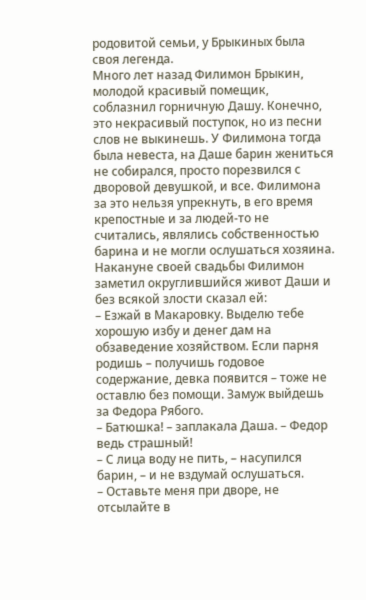родовитой семьи, у Брыкиных была своя легенда.
Много лет назад Филимон Брыкин, молодой красивый помещик, соблазнил горничную Дашу. Конечно, это некрасивый поступок, но из песни слов не выкинешь. У Филимона тогда была невеста, на Даше барин жениться не собирался, просто порезвился с дворовой девушкой, и все. Филимона за это нельзя упрекнуть, в его время крепостные и за людей-то не считались, являлись собственностью барина и не могли ослушаться хозяина.
Накануне своей свадьбы Филимон заметил округлившийся живот Даши и без всякой злости сказал ей:
– Езжай в Макаровку. Выделю тебе хорошую избу и денег дам на обзаведение хозяйством. Если парня родишь – получишь годовое содержание, девка появится – тоже не оставлю без помощи. Замуж выйдешь за Федора Рябого.
– Батюшка! – заплакала Даша. – Федор ведь страшный!
– С лица воду не пить, – насупился барин, – и не вздумай ослушаться.
– Оставьте меня при дворе, не отсылайте в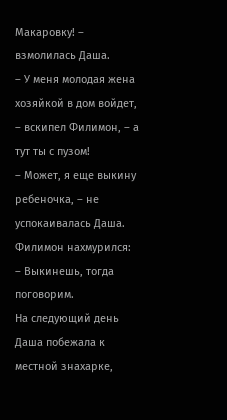Макаровку! – взмолилась Даша.
– У меня молодая жена хозяйкой в дом войдет, – вскипел Филимон, – а тут ты с пузом!
– Может, я еще выкину ребеночка, – не успокаивалась Даша.
Филимон нахмурился:
– Выкинешь, тогда поговорим.
На следующий день Даша побежала к местной знахарке,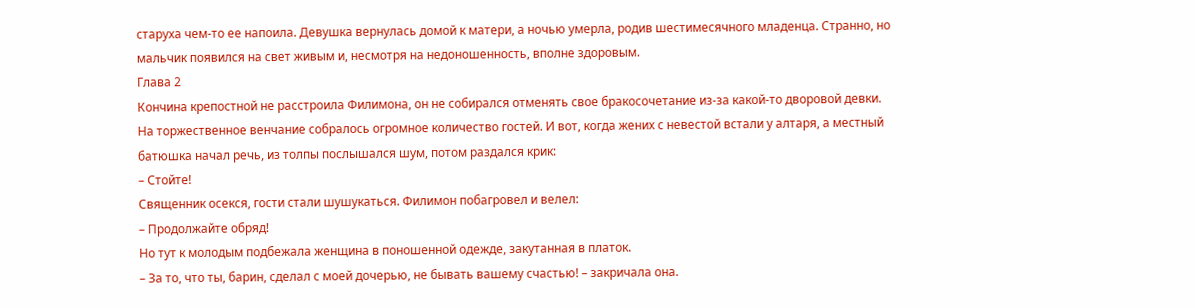старуха чем-то ее напоила. Девушка вернулась домой к матери, а ночью умерла, родив шестимесячного младенца. Странно, но мальчик появился на свет живым и, несмотря на недоношенность, вполне здоровым.
Глава 2
Кончина крепостной не расстроила Филимона, он не собирался отменять свое бракосочетание из-за какой-то дворовой девки. На торжественное венчание собралось огромное количество гостей. И вот, когда жених с невестой встали у алтаря, а местный батюшка начал речь, из толпы послышался шум, потом раздался крик:
– Стойте!
Священник осекся, гости стали шушукаться. Филимон побагровел и велел:
– Продолжайте обряд!
Но тут к молодым подбежала женщина в поношенной одежде, закутанная в платок.
– За то, что ты, барин, сделал с моей дочерью, не бывать вашему счастью! – закричала она.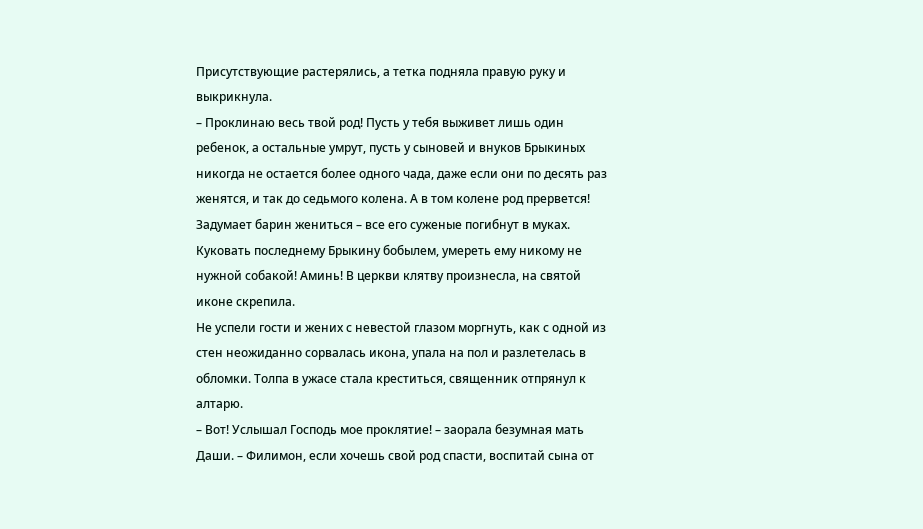Присутствующие растерялись, а тетка подняла правую руку и выкрикнула.
– Проклинаю весь твой род! Пусть у тебя выживет лишь один ребенок, а остальные умрут, пусть у сыновей и внуков Брыкиных никогда не остается более одного чада, даже если они по десять раз женятся, и так до седьмого колена. А в том колене род прервется! Задумает барин жениться – все его суженые погибнут в муках. Куковать последнему Брыкину бобылем, умереть ему никому не нужной собакой! Аминь! В церкви клятву произнесла, на святой иконе скрепила.
Не успели гости и жених с невестой глазом моргнуть, как с одной из стен неожиданно сорвалась икона, упала на пол и разлетелась в обломки. Толпа в ужасе стала креститься, священник отпрянул к алтарю.
– Вот! Услышал Господь мое проклятие! – заорала безумная мать Даши. – Филимон, если хочешь свой род спасти, воспитай сына от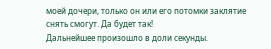моей дочери, только он или его потомки заклятие снять смогут. Да будет так!
Дальнейшее произошло в доли секунды.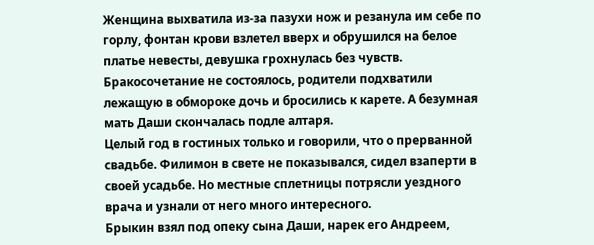Женщина выхватила из-за пазухи нож и резанула им себе по горлу, фонтан крови взлетел вверх и обрушился на белое платье невесты, девушка грохнулась без чувств. Бракосочетание не состоялось, родители подхватили лежащую в обмороке дочь и бросились к карете. А безумная мать Даши скончалась подле алтаря.
Целый год в гостиных только и говорили, что о прерванной свадьбе. Филимон в свете не показывался, сидел взаперти в своей усадьбе. Но местные сплетницы потрясли уездного врача и узнали от него много интересного.
Брыкин взял под опеку сына Даши, нарек его Андреем,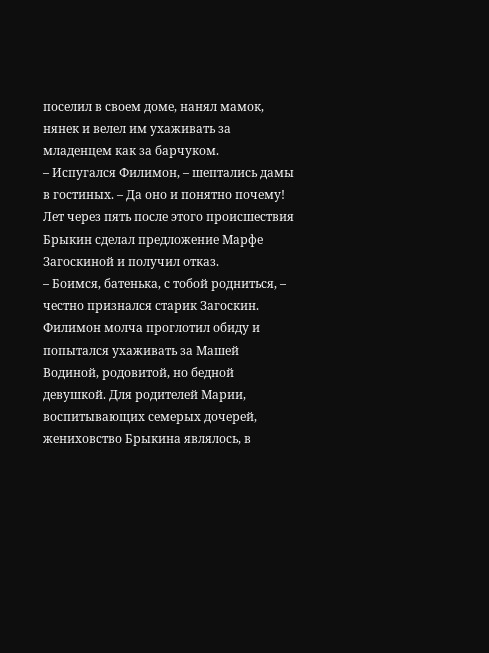поселил в своем доме, нанял мамок, нянек и велел им ухаживать за младенцем как за барчуком.
– Испугался Филимон, – шептались дамы в гостиных. – Да оно и понятно почему!
Лет через пять после этого происшествия Брыкин сделал предложение Марфе Загоскиной и получил отказ.
– Боимся, батенька, с тобой родниться, – честно признался старик Загоскин.
Филимон молча проглотил обиду и попытался ухаживать за Машей Водиной, родовитой, но бедной девушкой. Для родителей Марии, воспитывающих семерых дочерей, жениховство Брыкина являлось, в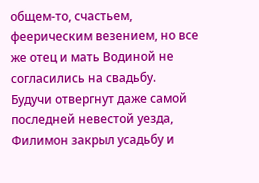общем-то, счастьем, феерическим везением, но все же отец и мать Водиной не согласились на свадьбу.
Будучи отвергнут даже самой последней невестой уезда, Филимон закрыл усадьбу и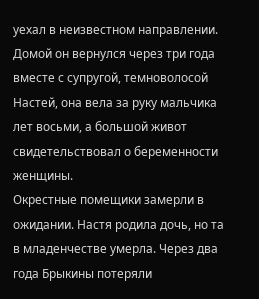уехал в неизвестном направлении. Домой он вернулся через три года вместе с супругой, темноволосой Настей, она вела за руку мальчика лет восьми, а большой живот свидетельствовал о беременности женщины.
Окрестные помещики замерли в ожидании. Настя родила дочь, но та в младенчестве умерла. Через два года Брыкины потеряли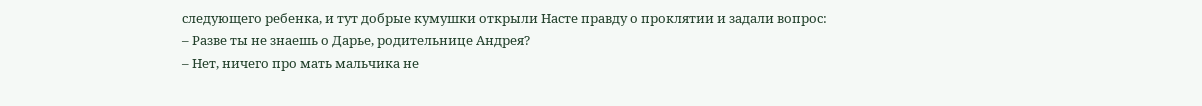следующего ребенка, и тут добрые кумушки открыли Насте правду о проклятии и задали вопрос:
– Разве ты не знаешь о Дарье, родительнице Андрея?
– Нет, ничего про мать мальчика не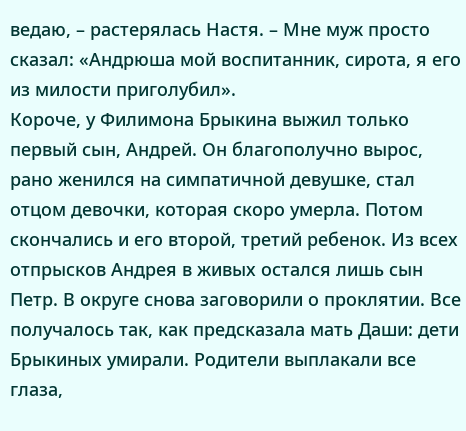ведаю, – растерялась Настя. – Мне муж просто сказал: «Андрюша мой воспитанник, сирота, я его из милости приголубил».
Короче, у Филимона Брыкина выжил только первый сын, Андрей. Он благополучно вырос, рано женился на симпатичной девушке, стал отцом девочки, которая скоро умерла. Потом скончались и его второй, третий ребенок. Из всех отпрысков Андрея в живых остался лишь сын Петр. В округе снова заговорили о проклятии. Все получалось так, как предсказала мать Даши: дети Брыкиных умирали. Родители выплакали все глаза,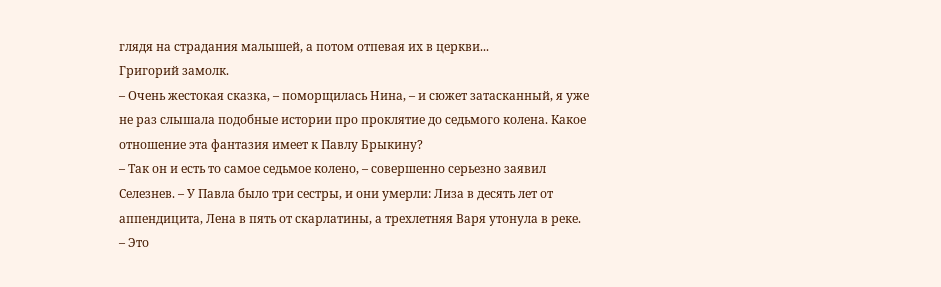глядя на страдания малышей, а потом отпевая их в церкви...
Григорий замолк.
– Очень жестокая сказка, – поморщилась Нина, – и сюжет затасканный, я уже не раз слышала подобные истории про проклятие до седьмого колена. Какое отношение эта фантазия имеет к Павлу Брыкину?
– Так он и есть то самое седьмое колено, – совершенно серьезно заявил Селезнев. – У Павла было три сестры, и они умерли: Лиза в десять лет от аппендицита, Лена в пять от скарлатины, а трехлетняя Варя утонула в реке.
– Это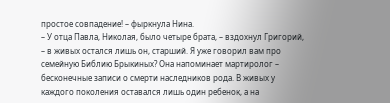простое совпадение! – фыркнула Нина.
– У отца Павла, Николая, было четыре брата, – вздохнул Григорий, – в живых остался лишь он, старший. Я уже говорил вам про семейную Библию Брыкиных? Она напоминает мартиролог – бесконечные записи о смерти наследников рода. В живых у каждого поколения оставался лишь один ребенок, а на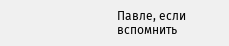Павле, если вспомнить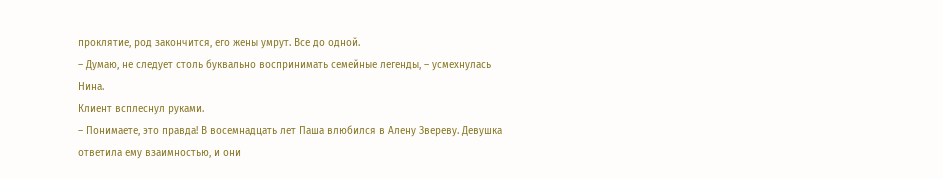проклятие, род закончится, его жены умрут. Все до одной.
– Думаю, не следует столь буквально воспринимать семейные легенды, – усмехнулась Нина.
Клиент всплеснул руками.
– Понимаете, это правда! В восемнадцать лет Паша влюбился в Алену Звереву. Девушка ответила ему взаимностью, и они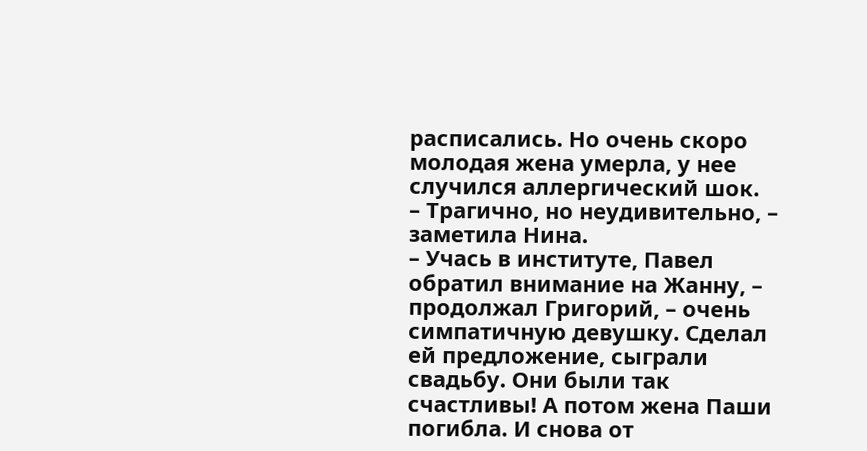расписались. Но очень скоро молодая жена умерла, у нее случился аллергический шок.
– Трагично, но неудивительно, – заметила Нина.
– Учась в институте, Павел обратил внимание на Жанну, – продолжал Григорий, – очень симпатичную девушку. Сделал ей предложение, сыграли свадьбу. Они были так счастливы! А потом жена Паши погибла. И снова от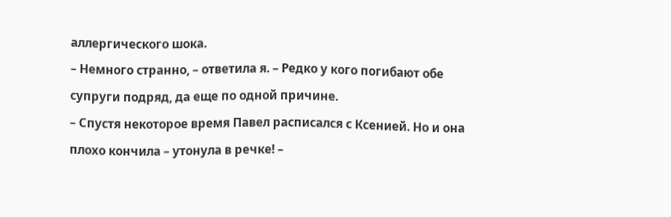аллергического шока.
– Немного странно, – ответила я. – Редко у кого погибают обе супруги подряд, да еще по одной причине.
– Спустя некоторое время Павел расписался с Ксенией. Но и она плохо кончила – утонула в речке! –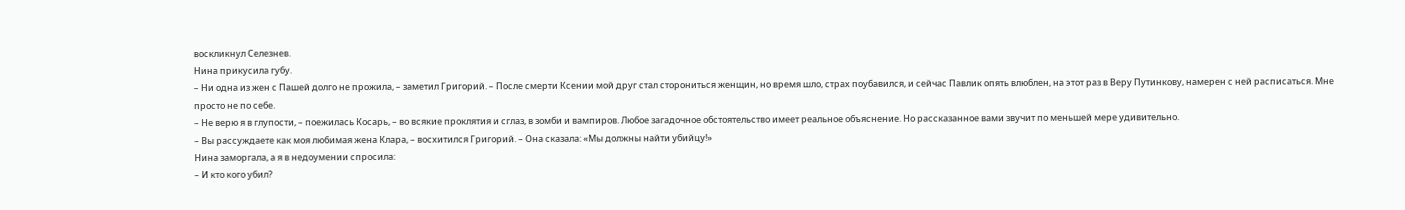воскликнул Селезнев.
Нина прикусила губу.
– Ни одна из жен с Пашей долго не прожила, – заметил Григорий. – После смерти Ксении мой друг стал сторониться женщин, но время шло, страх поубавился, и сейчас Павлик опять влюблен, на этот раз в Веру Путинкову, намерен с ней расписаться. Мне просто не по себе.
– Не верю я в глупости, – поежилась Косарь, – во всякие проклятия и сглаз, в зомби и вампиров. Любое загадочное обстоятельство имеет реальное объяснение. Но рассказанное вами звучит по меньшей мере удивительно.
– Вы рассуждаете как моя любимая жена Клара, – восхитился Григорий. – Она сказала: «Мы должны найти убийцу!»
Нина заморгала, а я в недоумении спросила:
– И кто кого убил?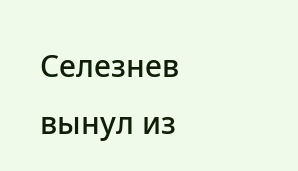Селезнев вынул из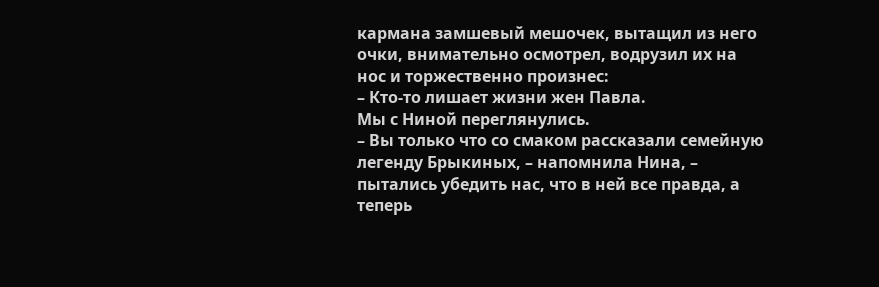кармана замшевый мешочек, вытащил из него очки, внимательно осмотрел, водрузил их на нос и торжественно произнес:
– Кто-то лишает жизни жен Павла.
Мы с Ниной переглянулись.
– Вы только что со смаком рассказали семейную легенду Брыкиных, – напомнила Нина, – пытались убедить нас, что в ней все правда, а теперь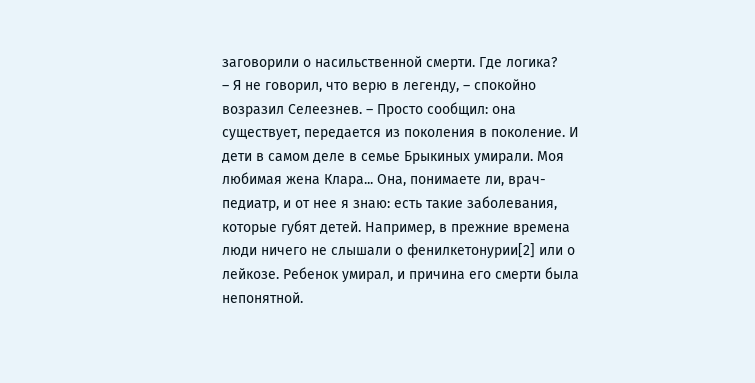заговорили о насильственной смерти. Где логика?
– Я не говорил, что верю в легенду, – спокойно возразил Селеезнев. – Просто сообщил: она существует, передается из поколения в поколение. И дети в самом деле в семье Брыкиных умирали. Моя любимая жена Клара... Она, понимаете ли, врач-педиатр, и от нее я знаю: есть такие заболевания, которые губят детей. Например, в прежние времена люди ничего не слышали о фенилкетонурии[2] или о лейкозе. Ребенок умирал, и причина его смерти была непонятной.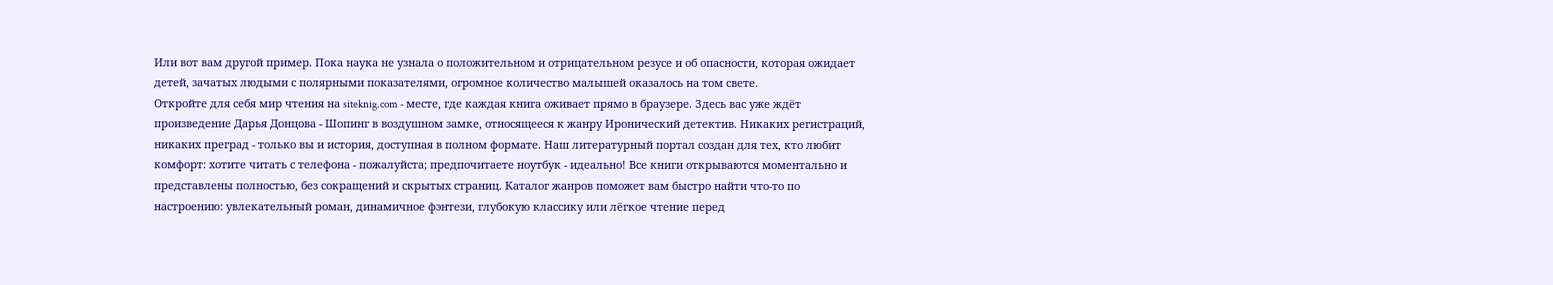Или вот вам другой пример. Пока наука не узнала о положительном и отрицательном резусе и об опасности, которая ожидает детей, зачатых людыми с полярными показателями, огромное количество малышей оказалось на том свете.
Откройте для себя мир чтения на siteknig.com - месте, где каждая книга оживает прямо в браузере. Здесь вас уже ждёт произведение Дарья Донцова - Шопинг в воздушном замке, относящееся к жанру Иронический детектив. Никаких регистраций, никаких преград - только вы и история, доступная в полном формате. Наш литературный портал создан для тех, кто любит комфорт: хотите читать с телефона - пожалуйста; предпочитаете ноутбук - идеально! Все книги открываются моментально и представлены полностью, без сокращений и скрытых страниц. Каталог жанров поможет вам быстро найти что-то по настроению: увлекательный роман, динамичное фэнтези, глубокую классику или лёгкое чтение перед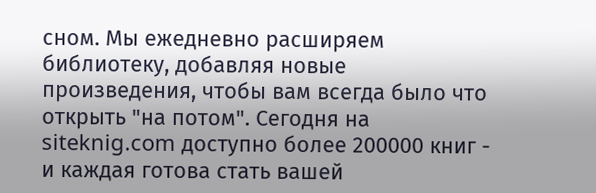сном. Мы ежедневно расширяем библиотеку, добавляя новые произведения, чтобы вам всегда было что открыть "на потом". Сегодня на siteknig.com доступно более 200000 книг - и каждая готова стать вашей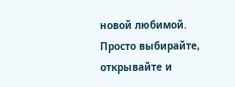новой любимой. Просто выбирайте, открывайте и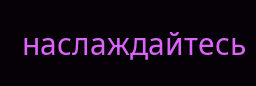наслаждайтесь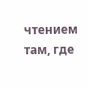чтением там, где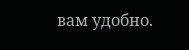вам удобно.